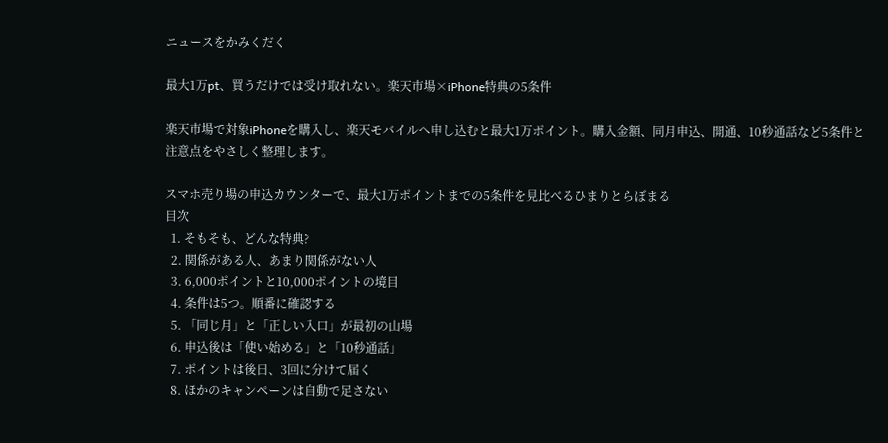ニュースをかみくだく

最大1万pt、買うだけでは受け取れない。楽天市場×iPhone特典の5条件

楽天市場で対象iPhoneを購入し、楽天モバイルへ申し込むと最大1万ポイント。購入金額、同月申込、開通、10秒通話など5条件と注意点をやさしく整理します。

スマホ売り場の申込カウンターで、最大1万ポイントまでの5条件を見比べるひまりとらぼまる
目次
  1. そもそも、どんな特典?
  2. 関係がある人、あまり関係がない人
  3. 6,000ポイントと10,000ポイントの境目
  4. 条件は5つ。順番に確認する
  5. 「同じ月」と「正しい入口」が最初の山場
  6. 申込後は「使い始める」と「10秒通話」
  7. ポイントは後日、3回に分けて届く
  8. ほかのキャンペーンは自動で足さない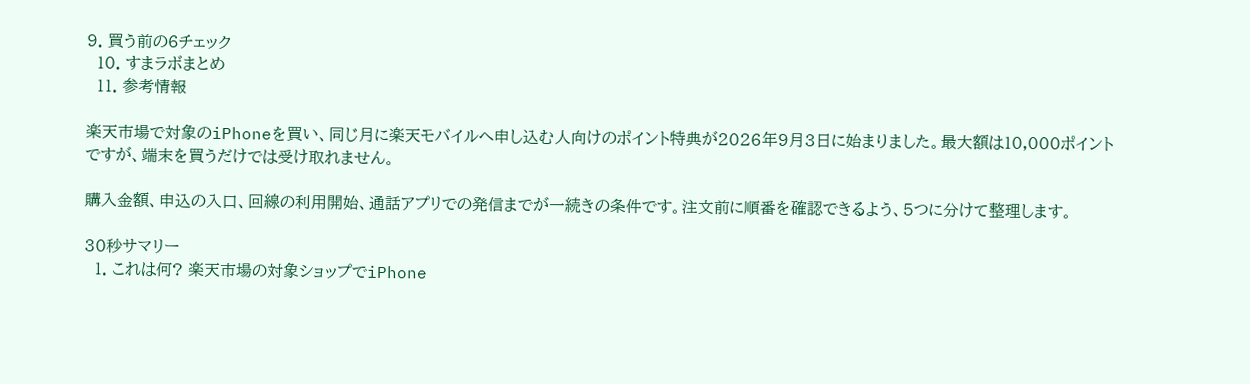9. 買う前の6チェック
  10. すまラボまとめ
  11. 参考情報

楽天市場で対象のiPhoneを買い、同じ月に楽天モバイルへ申し込む人向けのポイント特典が2026年9月3日に始まりました。最大額は10,000ポイントですが、端末を買うだけでは受け取れません。

購入金額、申込の入口、回線の利用開始、通話アプリでの発信までが一続きの条件です。注文前に順番を確認できるよう、5つに分けて整理します。

30秒サマリー
  1. これは何? 楽天市場の対象ショップでiPhone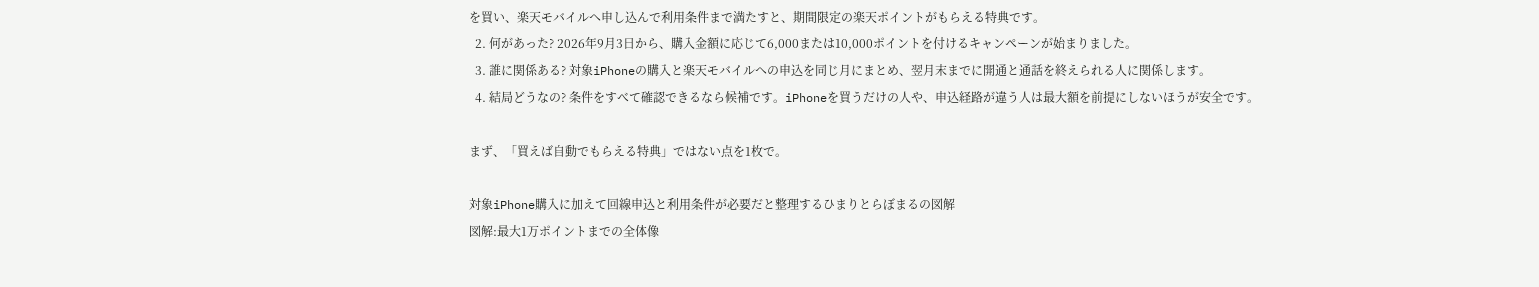を買い、楽天モバイルへ申し込んで利用条件まで満たすと、期間限定の楽天ポイントがもらえる特典です。
  2. 何があった? 2026年9月3日から、購入金額に応じて6,000または10,000ポイントを付けるキャンペーンが始まりました。
  3. 誰に関係ある? 対象iPhoneの購入と楽天モバイルへの申込を同じ月にまとめ、翌月末までに開通と通話を終えられる人に関係します。
  4. 結局どうなの? 条件をすべて確認できるなら候補です。iPhoneを買うだけの人や、申込経路が違う人は最大額を前提にしないほうが安全です。

まず、「買えば自動でもらえる特典」ではない点を1枚で。

対象iPhone購入に加えて回線申込と利用条件が必要だと整理するひまりとらぼまるの図解
図解:最大1万ポイントまでの全体像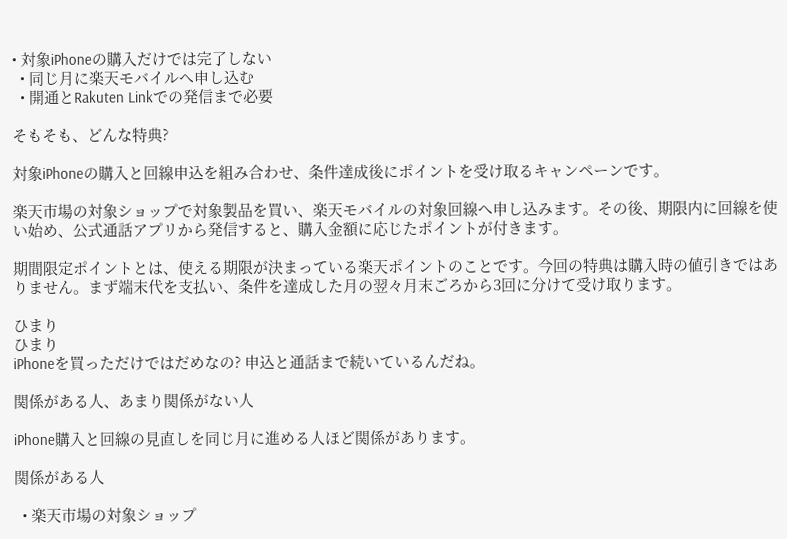• 対象iPhoneの購入だけでは完了しない
  • 同じ月に楽天モバイルへ申し込む
  • 開通とRakuten Linkでの発信まで必要

そもそも、どんな特典?

対象iPhoneの購入と回線申込を組み合わせ、条件達成後にポイントを受け取るキャンペーンです。

楽天市場の対象ショップで対象製品を買い、楽天モバイルの対象回線へ申し込みます。その後、期限内に回線を使い始め、公式通話アプリから発信すると、購入金額に応じたポイントが付きます。

期間限定ポイントとは、使える期限が決まっている楽天ポイントのことです。今回の特典は購入時の値引きではありません。まず端末代を支払い、条件を達成した月の翌々月末ごろから3回に分けて受け取ります。

ひまり
ひまり
iPhoneを買っただけではだめなの? 申込と通話まで続いているんだね。

関係がある人、あまり関係がない人

iPhone購入と回線の見直しを同じ月に進める人ほど関係があります。

関係がある人

  • 楽天市場の対象ショップ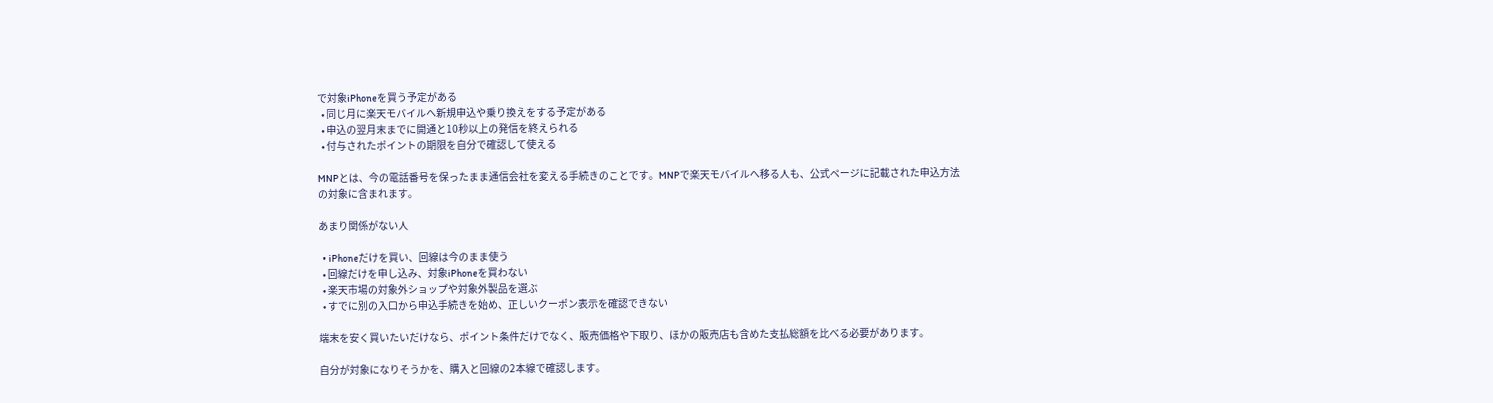で対象iPhoneを買う予定がある
  • 同じ月に楽天モバイルへ新規申込や乗り換えをする予定がある
  • 申込の翌月末までに開通と10秒以上の発信を終えられる
  • 付与されたポイントの期限を自分で確認して使える

MNPとは、今の電話番号を保ったまま通信会社を変える手続きのことです。MNPで楽天モバイルへ移る人も、公式ページに記載された申込方法の対象に含まれます。

あまり関係がない人

  • iPhoneだけを買い、回線は今のまま使う
  • 回線だけを申し込み、対象iPhoneを買わない
  • 楽天市場の対象外ショップや対象外製品を選ぶ
  • すでに別の入口から申込手続きを始め、正しいクーポン表示を確認できない

端末を安く買いたいだけなら、ポイント条件だけでなく、販売価格や下取り、ほかの販売店も含めた支払総額を比べる必要があります。

自分が対象になりそうかを、購入と回線の2本線で確認します。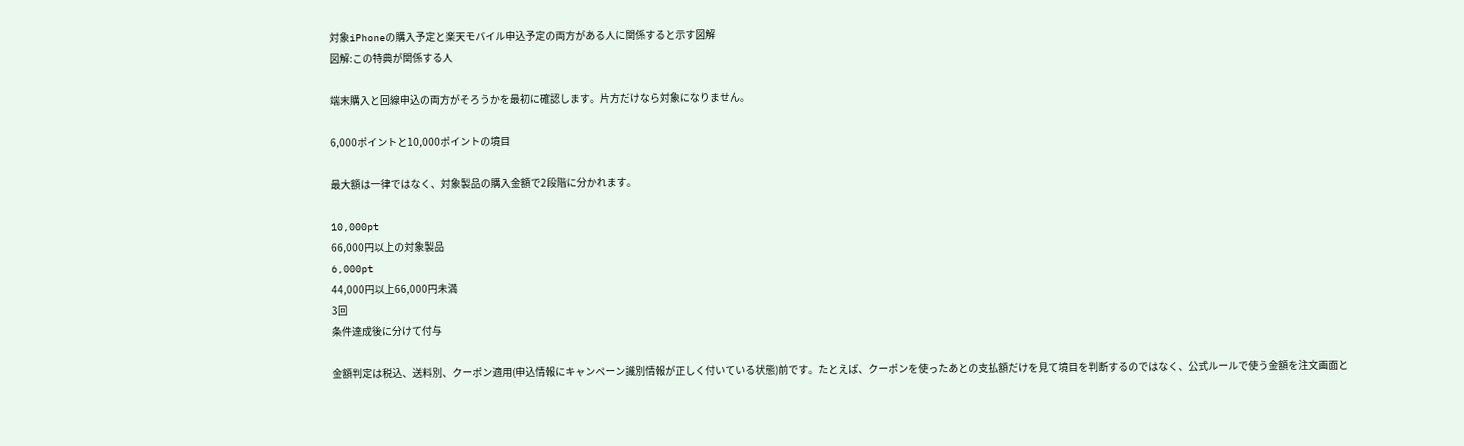対象iPhoneの購入予定と楽天モバイル申込予定の両方がある人に関係すると示す図解
図解:この特典が関係する人

端末購入と回線申込の両方がそろうかを最初に確認します。片方だけなら対象になりません。

6,000ポイントと10,000ポイントの境目

最大額は一律ではなく、対象製品の購入金額で2段階に分かれます。

10,000pt
66,000円以上の対象製品
6,000pt
44,000円以上66,000円未満
3回
条件達成後に分けて付与

金額判定は税込、送料別、クーポン適用(申込情報にキャンペーン識別情報が正しく付いている状態)前です。たとえば、クーポンを使ったあとの支払額だけを見て境目を判断するのではなく、公式ルールで使う金額を注文画面と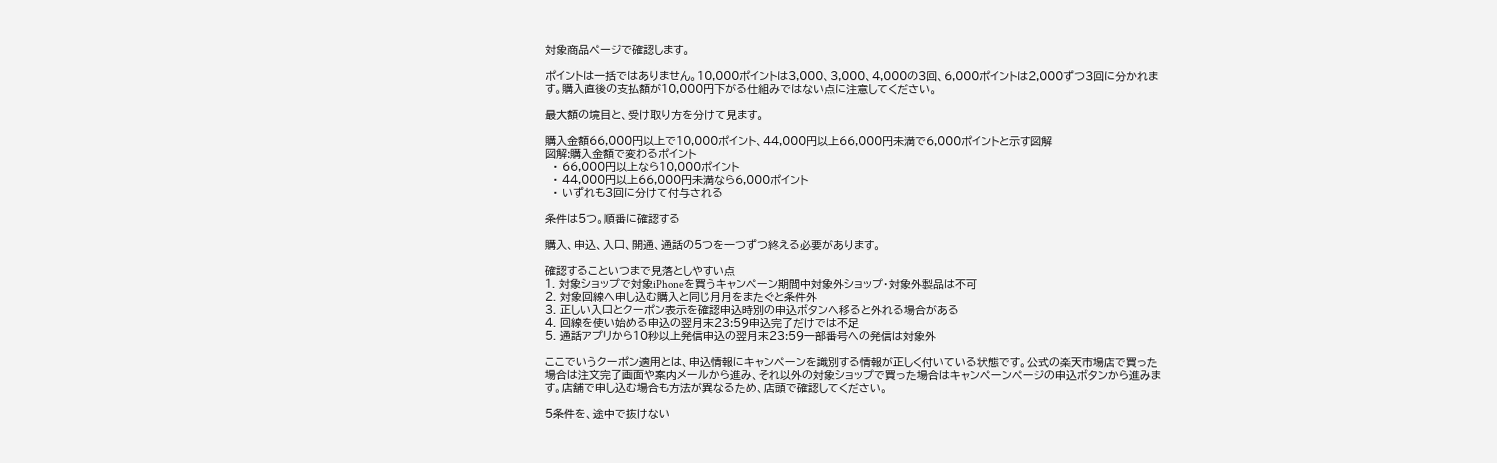対象商品ページで確認します。

ポイントは一括ではありません。10,000ポイントは3,000、3,000、4,000の3回、6,000ポイントは2,000ずつ3回に分かれます。購入直後の支払額が10,000円下がる仕組みではない点に注意してください。

最大額の境目と、受け取り方を分けて見ます。

購入金額66,000円以上で10,000ポイント、44,000円以上66,000円未満で6,000ポイントと示す図解
図解:購入金額で変わるポイント
  • 66,000円以上なら10,000ポイント
  • 44,000円以上66,000円未満なら6,000ポイント
  • いずれも3回に分けて付与される

条件は5つ。順番に確認する

購入、申込、入口、開通、通話の5つを一つずつ終える必要があります。

確認することいつまで見落としやすい点
1. 対象ショップで対象iPhoneを買うキャンペーン期間中対象外ショップ・対象外製品は不可
2. 対象回線へ申し込む購入と同じ月月をまたぐと条件外
3. 正しい入口とクーポン表示を確認申込時別の申込ボタンへ移ると外れる場合がある
4. 回線を使い始める申込の翌月末23:59申込完了だけでは不足
5. 通話アプリから10秒以上発信申込の翌月末23:59一部番号への発信は対象外

ここでいうクーポン適用とは、申込情報にキャンペーンを識別する情報が正しく付いている状態です。公式の楽天市場店で買った場合は注文完了画面や案内メールから進み、それ以外の対象ショップで買った場合はキャンペーンページの申込ボタンから進みます。店舗で申し込む場合も方法が異なるため、店頭で確認してください。

5条件を、途中で抜けない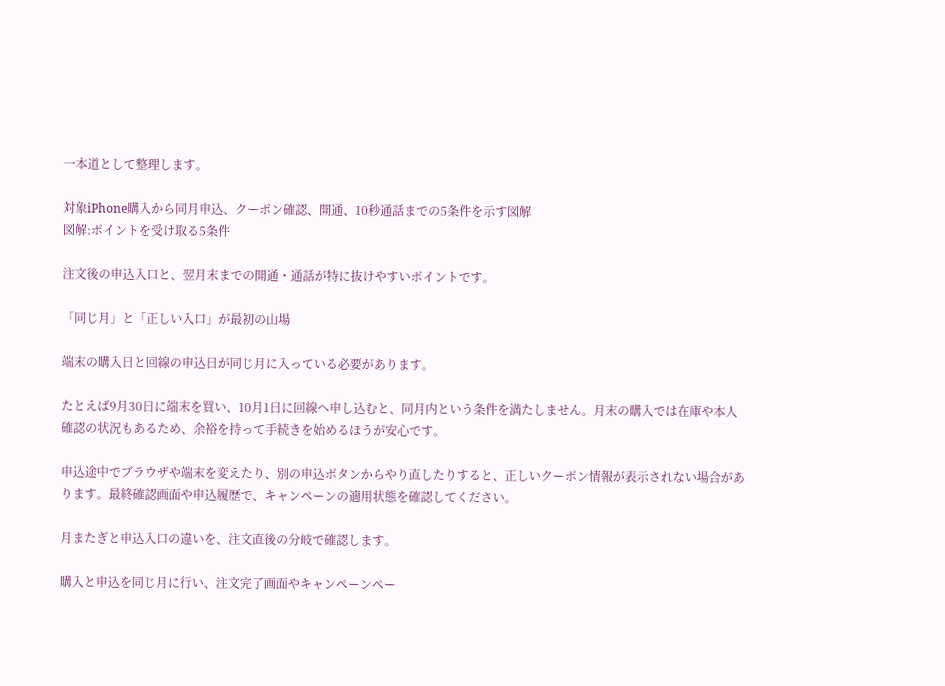一本道として整理します。

対象iPhone購入から同月申込、クーポン確認、開通、10秒通話までの5条件を示す図解
図解:ポイントを受け取る5条件

注文後の申込入口と、翌月末までの開通・通話が特に抜けやすいポイントです。

「同じ月」と「正しい入口」が最初の山場

端末の購入日と回線の申込日が同じ月に入っている必要があります。

たとえば9月30日に端末を買い、10月1日に回線へ申し込むと、同月内という条件を満たしません。月末の購入では在庫や本人確認の状況もあるため、余裕を持って手続きを始めるほうが安心です。

申込途中でブラウザや端末を変えたり、別の申込ボタンからやり直したりすると、正しいクーポン情報が表示されない場合があります。最終確認画面や申込履歴で、キャンペーンの適用状態を確認してください。

月またぎと申込入口の違いを、注文直後の分岐で確認します。

購入と申込を同じ月に行い、注文完了画面やキャンペーンペー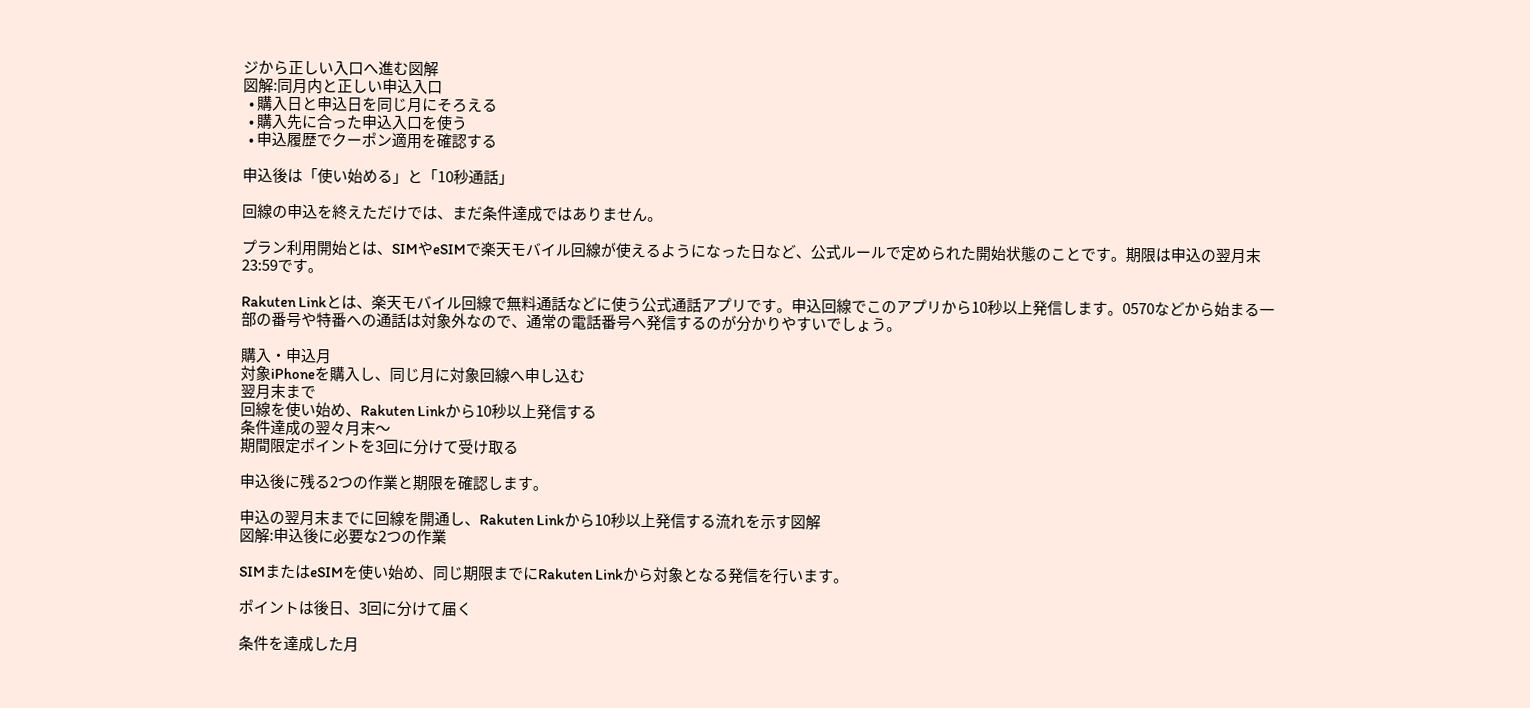ジから正しい入口へ進む図解
図解:同月内と正しい申込入口
  • 購入日と申込日を同じ月にそろえる
  • 購入先に合った申込入口を使う
  • 申込履歴でクーポン適用を確認する

申込後は「使い始める」と「10秒通話」

回線の申込を終えただけでは、まだ条件達成ではありません。

プラン利用開始とは、SIMやeSIMで楽天モバイル回線が使えるようになった日など、公式ルールで定められた開始状態のことです。期限は申込の翌月末23:59です。

Rakuten Linkとは、楽天モバイル回線で無料通話などに使う公式通話アプリです。申込回線でこのアプリから10秒以上発信します。0570などから始まる一部の番号や特番への通話は対象外なので、通常の電話番号へ発信するのが分かりやすいでしょう。

購入・申込月
対象iPhoneを購入し、同じ月に対象回線へ申し込む
翌月末まで
回線を使い始め、Rakuten Linkから10秒以上発信する
条件達成の翌々月末〜
期間限定ポイントを3回に分けて受け取る

申込後に残る2つの作業と期限を確認します。

申込の翌月末までに回線を開通し、Rakuten Linkから10秒以上発信する流れを示す図解
図解:申込後に必要な2つの作業

SIMまたはeSIMを使い始め、同じ期限までにRakuten Linkから対象となる発信を行います。

ポイントは後日、3回に分けて届く

条件を達成した月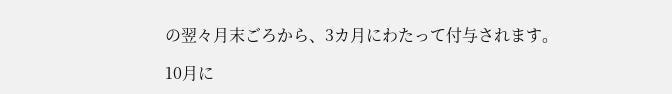の翌々月末ごろから、3カ月にわたって付与されます。

10月に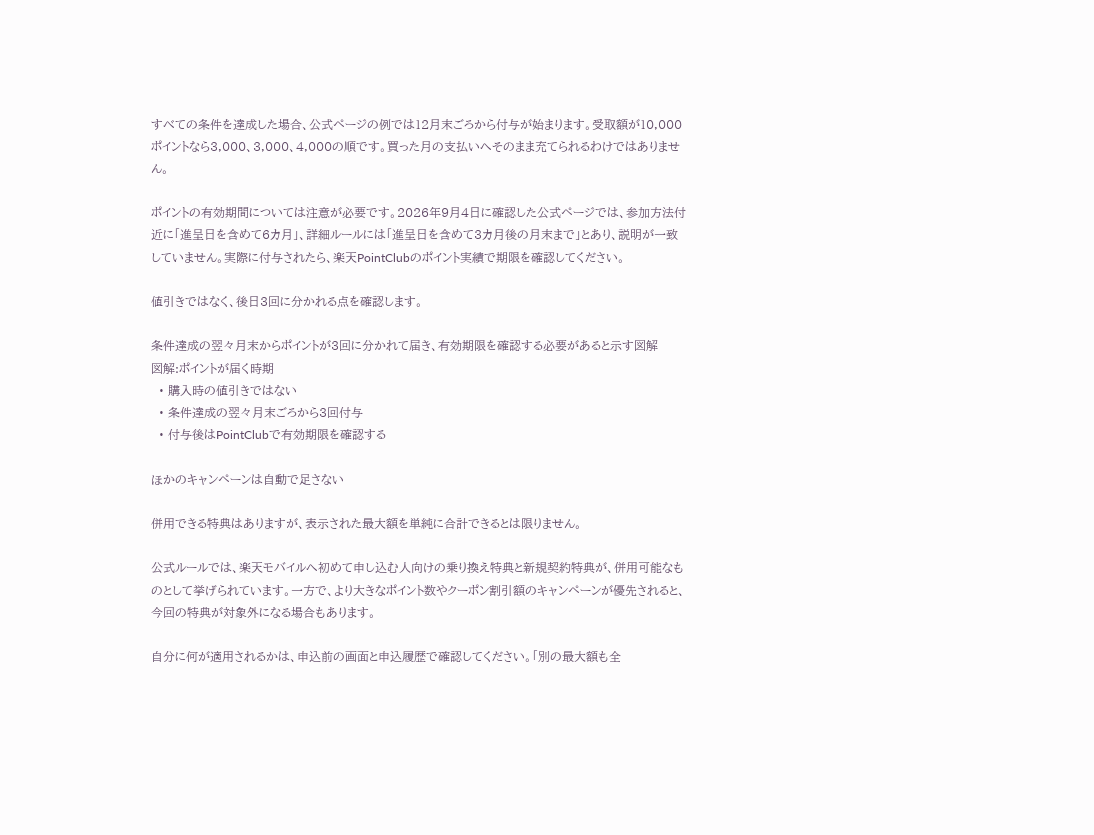すべての条件を達成した場合、公式ページの例では12月末ごろから付与が始まります。受取額が10,000ポイントなら3,000、3,000、4,000の順です。買った月の支払いへそのまま充てられるわけではありません。

ポイントの有効期間については注意が必要です。2026年9月4日に確認した公式ページでは、参加方法付近に「進呈日を含めて6カ月」、詳細ルールには「進呈日を含めて3カ月後の月末まで」とあり、説明が一致していません。実際に付与されたら、楽天PointClubのポイント実績で期限を確認してください。

値引きではなく、後日3回に分かれる点を確認します。

条件達成の翌々月末からポイントが3回に分かれて届き、有効期限を確認する必要があると示す図解
図解:ポイントが届く時期
  • 購入時の値引きではない
  • 条件達成の翌々月末ごろから3回付与
  • 付与後はPointClubで有効期限を確認する

ほかのキャンペーンは自動で足さない

併用できる特典はありますが、表示された最大額を単純に合計できるとは限りません。

公式ルールでは、楽天モバイルへ初めて申し込む人向けの乗り換え特典と新規契約特典が、併用可能なものとして挙げられています。一方で、より大きなポイント数やクーポン割引額のキャンペーンが優先されると、今回の特典が対象外になる場合もあります。

自分に何が適用されるかは、申込前の画面と申込履歴で確認してください。「別の最大額も全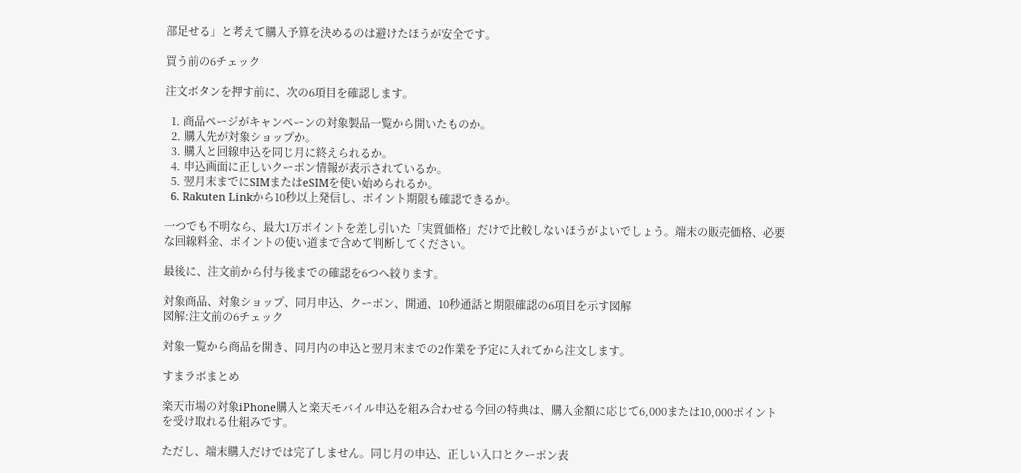部足せる」と考えて購入予算を決めるのは避けたほうが安全です。

買う前の6チェック

注文ボタンを押す前に、次の6項目を確認します。

  1. 商品ページがキャンペーンの対象製品一覧から開いたものか。
  2. 購入先が対象ショップか。
  3. 購入と回線申込を同じ月に終えられるか。
  4. 申込画面に正しいクーポン情報が表示されているか。
  5. 翌月末までにSIMまたはeSIMを使い始められるか。
  6. Rakuten Linkから10秒以上発信し、ポイント期限も確認できるか。

一つでも不明なら、最大1万ポイントを差し引いた「実質価格」だけで比較しないほうがよいでしょう。端末の販売価格、必要な回線料金、ポイントの使い道まで含めて判断してください。

最後に、注文前から付与後までの確認を6つへ絞ります。

対象商品、対象ショップ、同月申込、クーポン、開通、10秒通話と期限確認の6項目を示す図解
図解:注文前の6チェック

対象一覧から商品を開き、同月内の申込と翌月末までの2作業を予定に入れてから注文します。

すまラボまとめ

楽天市場の対象iPhone購入と楽天モバイル申込を組み合わせる今回の特典は、購入金額に応じて6,000または10,000ポイントを受け取れる仕組みです。

ただし、端末購入だけでは完了しません。同じ月の申込、正しい入口とクーポン表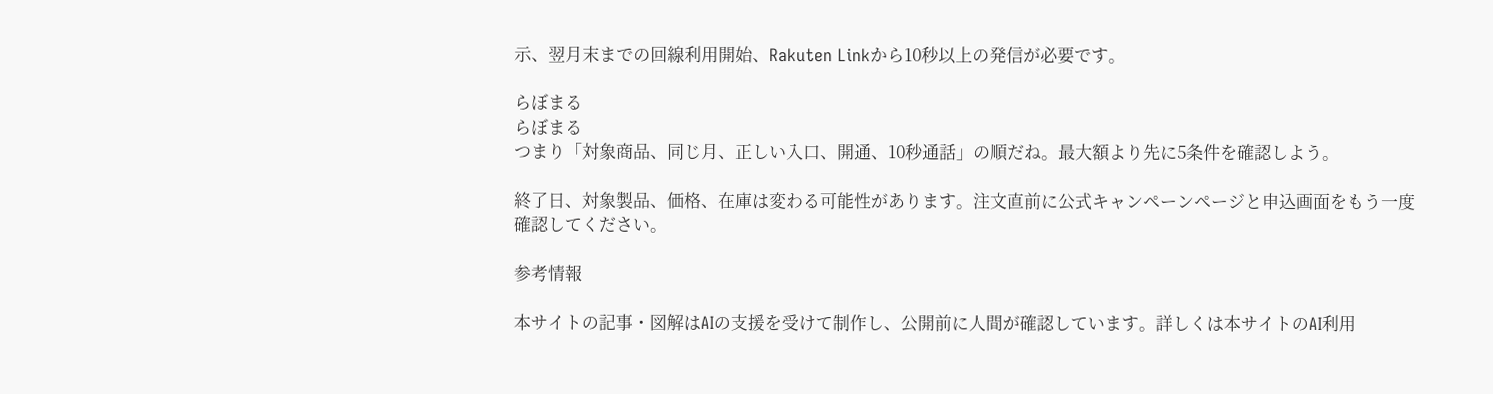示、翌月末までの回線利用開始、Rakuten Linkから10秒以上の発信が必要です。

らぼまる
らぼまる
つまり「対象商品、同じ月、正しい入口、開通、10秒通話」の順だね。最大額より先に5条件を確認しよう。

終了日、対象製品、価格、在庫は変わる可能性があります。注文直前に公式キャンペーンページと申込画面をもう一度確認してください。

参考情報

本サイトの記事・図解はAIの支援を受けて制作し、公開前に人間が確認しています。詳しくは本サイトのAI利用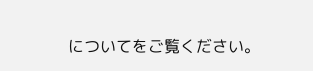についてをご覧ください。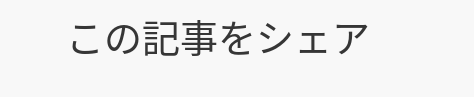この記事をシェア